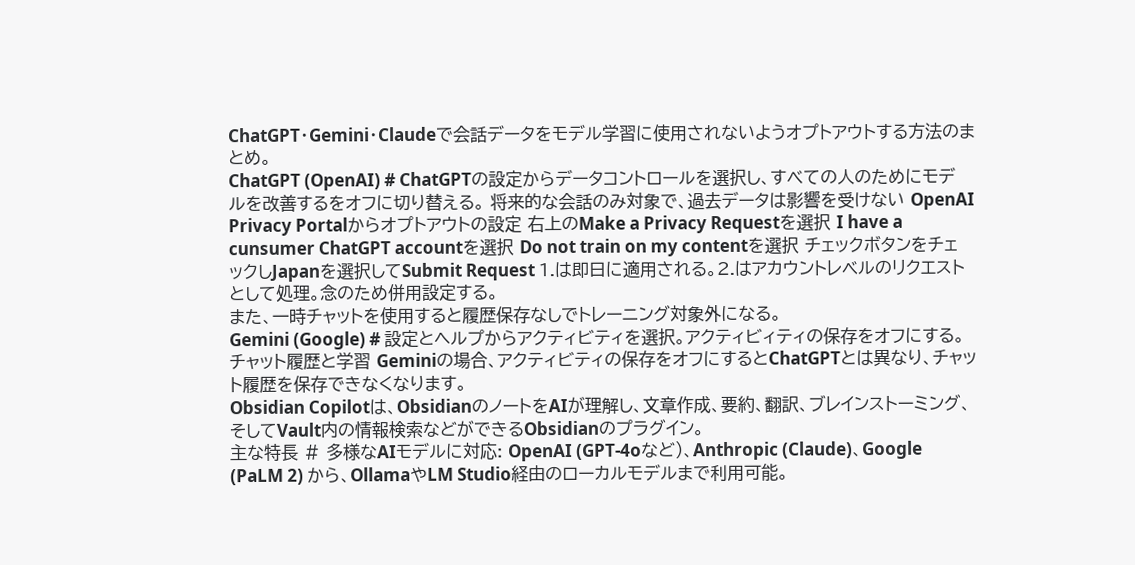ChatGPT・Gemini・Claudeで会話データをモデル学習に使用されないようオプトアウトする方法のまとめ。
ChatGPT (OpenAI) # ChatGPTの設定からデータコントロールを選択し、すべての人のためにモデルを改善するをオフに切り替える。 将来的な会話のみ対象で、過去データは影響を受けない OpenAI Privacy Portalからオプトアウトの設定 右上のMake a Privacy Requestを選択 I have a cunsumer ChatGPT accountを選択 Do not train on my contentを選択 チェックボタンをチェックしJapanを選択してSubmit Request 1.は即日に適用される。2.はアカウントレベルのリクエストとして処理。念のため併用設定する。
また、一時チャットを使用すると履歴保存なしでトレーニング対象外になる。
Gemini (Google) # 設定とヘルプからアクティビティを選択。アクティビィティの保存をオフにする。
チャット履歴と学習 Geminiの場合、アクティビティの保存をオフにするとChatGPTとは異なり、チャット履歴を保存できなくなります。
Obsidian Copilotは、ObsidianのノートをAIが理解し、文章作成、要約、翻訳、ブレインストーミング、そしてVault内の情報検索などができるObsidianのプラグイン。
主な特長 # 多様なAIモデルに対応: OpenAI (GPT-4oなど)、Anthropic (Claude)、Google (PaLM 2) から、OllamaやLM Studio経由のローカルモデルまで利用可能。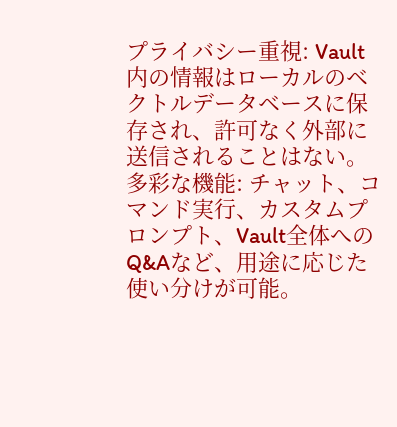プライバシー重視: Vault内の情報はローカルのベクトルデータベースに保存され、許可なく外部に送信されることはない。 多彩な機能: チャット、コマンド実行、カスタムプロンプト、Vault全体へのQ&Aなど、用途に応じた使い分けが可能。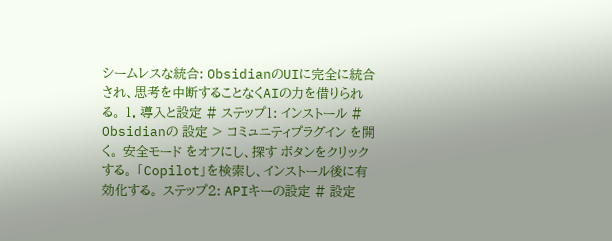シームレスな統合: ObsidianのUIに完全に統合され、思考を中断することなくAIの力を借りられる。 1. 導入と設定 # ステップ1: インストール # Obsidianの 設定 > コミュニティプラグイン を開く。 安全モード をオフにし、探す ボタンをクリックする。 「Copilot」を検索し、インストール後に有効化する。 ステップ2: APIキーの設定 # 設定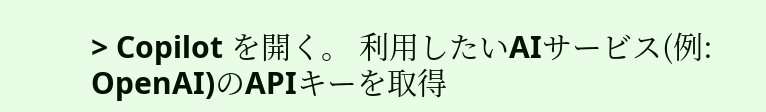> Copilot を開く。 利用したいAIサービス(例: OpenAI)のAPIキーを取得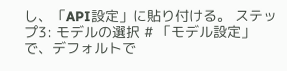し、「API設定」に貼り付ける。 ステップ3: モデルの選択 # 「モデル設定」で、デフォルトで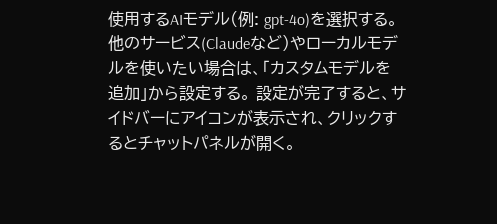使用するAIモデル(例: gpt-4o)を選択する。 他のサービス(Claudeなど)やローカルモデルを使いたい場合は、「カスタムモデルを追加」から設定する。 設定が完了すると、サイドバーにアイコンが表示され、クリックするとチャットパネルが開く。